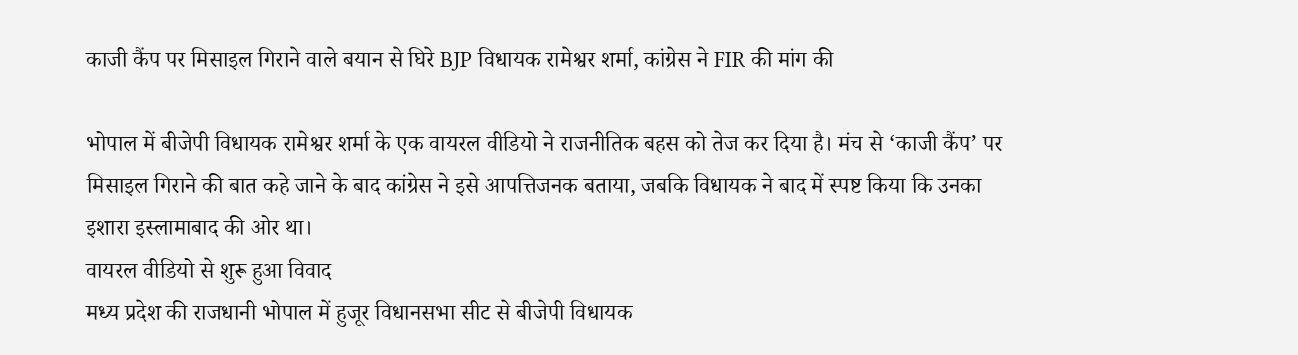काजी कैंप पर मिसाइल गिराने वाले बयान से घिरे BJP विधायक रामेश्वर शर्मा, कांग्रेस ने FIR की मांग की

भोपाल में बीजेपी विधायक रामेश्वर शर्मा के एक वायरल वीडियो ने राजनीतिक बहस को तेज कर दिया है। मंच से ‘काजी कैंप’ पर मिसाइल गिराने की बात कहे जाने के बाद कांग्रेस ने इसे आपत्तिजनक बताया, जबकि विधायक ने बाद में स्पष्ट किया कि उनका इशारा इस्लामाबाद की ओर था।
वायरल वीडियो से शुरू हुआ विवाद
मध्य प्रदेश की राजधानी भोपाल में हुजूर विधानसभा सीट से बीजेपी विधायक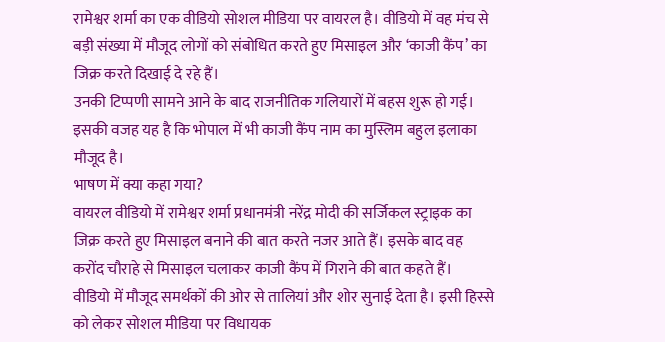रामेश्वर शर्मा का एक वीडियो सोशल मीडिया पर वायरल है। वीडियो में वह मंच से बड़ी संख्या में मौजूद लोगों को संबोधित करते हुए मिसाइल और ‘काजी कैंप’ का जिक्र करते दिखाई दे रहे हैं।
उनकी टिप्पणी सामने आने के बाद राजनीतिक गलियारों में बहस शुरू हो गई। इसकी वजह यह है कि भोपाल में भी काजी कैंप नाम का मुस्लिम बहुल इलाका मौजूद है।
भाषण में क्या कहा गया?
वायरल वीडियो में रामेश्वर शर्मा प्रधानमंत्री नरेंद्र मोदी की सर्जिकल स्ट्राइक का जिक्र करते हुए मिसाइल बनाने की बात करते नजर आते हैं। इसके बाद वह करोंद चौराहे से मिसाइल चलाकर काजी कैंप में गिराने की बात कहते हैं।
वीडियो में मौजूद समर्थकों की ओर से तालियां और शोर सुनाई देता है। इसी हिस्से को लेकर सोशल मीडिया पर विधायक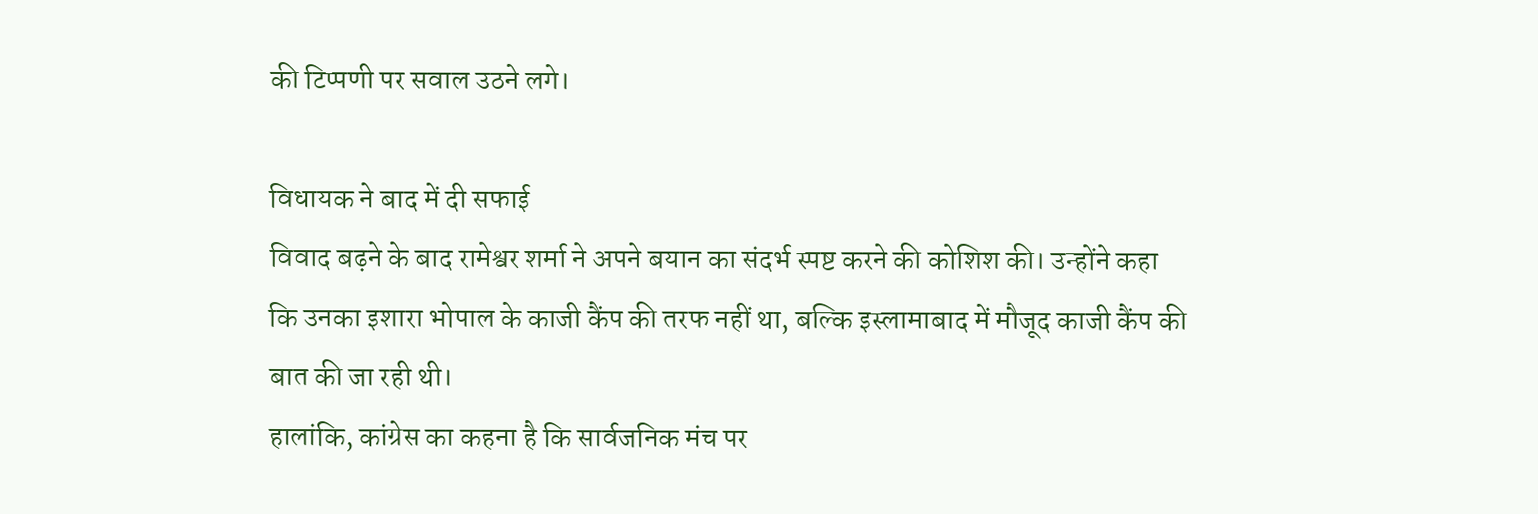की टिप्पणी पर सवाल उठने लगे।

विधायक ने बाद में दी सफाई
विवाद बढ़ने के बाद रामेश्वर शर्मा ने अपने बयान का संदर्भ स्पष्ट करने की कोशिश की। उन्होंने कहा कि उनका इशारा भोपाल के काजी कैंप की तरफ नहीं था, बल्कि इस्लामाबाद में मौजूद काजी कैंप की बात की जा रही थी।
हालांकि, कांग्रेस का कहना है कि सार्वजनिक मंच पर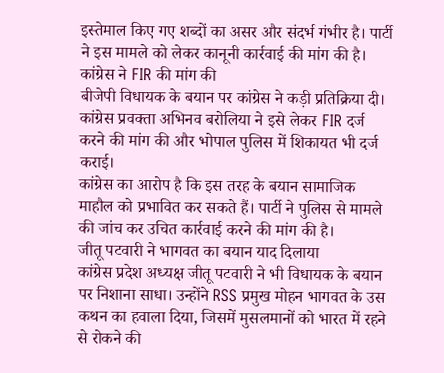इस्तेमाल किए गए शब्दों का असर और संदर्भ गंभीर है। पार्टी ने इस मामले को लेकर कानूनी कार्रवाई की मांग की है।
कांग्रेस ने FIR की मांग की
बीजेपी विधायक के बयान पर कांग्रेस ने कड़ी प्रतिक्रिया दी। कांग्रेस प्रवक्ता अभिनव बरोलिया ने इसे लेकर FIR दर्ज करने की मांग की और भोपाल पुलिस में शिकायत भी दर्ज कराई।
कांग्रेस का आरोप है कि इस तरह के बयान सामाजिक माहौल को प्रभावित कर सकते हैं। पार्टी ने पुलिस से मामले की जांच कर उचित कार्रवाई करने की मांग की है।
जीतू पटवारी ने भागवत का बयान याद दिलाया
कांग्रेस प्रदेश अध्यक्ष जीतू पटवारी ने भी विधायक के बयान पर निशाना साधा। उन्होंने RSS प्रमुख मोहन भागवत के उस कथन का हवाला दिया, जिसमें मुसलमानों को भारत में रहने से रोकने की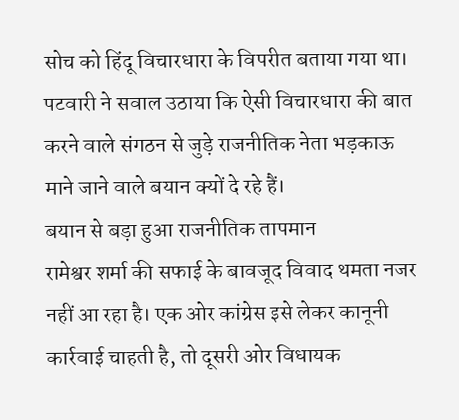सोच को हिंदू विचारधारा के विपरीत बताया गया था।
पटवारी ने सवाल उठाया कि ऐसी विचारधारा की बात करने वाले संगठन से जुड़े राजनीतिक नेता भड़काऊ माने जाने वाले बयान क्यों दे रहे हैं।
बयान से बड़ा हुआ राजनीतिक तापमान
रामेश्वर शर्मा की सफाई के बावजूद विवाद थमता नजर नहीं आ रहा है। एक ओर कांग्रेस इसे लेकर कानूनी कार्रवाई चाहती है, तो दूसरी ओर विधायक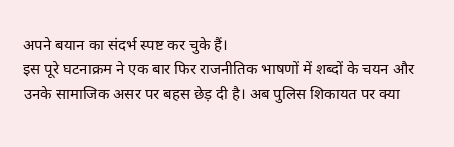अपने बयान का संदर्भ स्पष्ट कर चुके हैं।
इस पूरे घटनाक्रम ने एक बार फिर राजनीतिक भाषणों में शब्दों के चयन और उनके सामाजिक असर पर बहस छेड़ दी है। अब पुलिस शिकायत पर क्या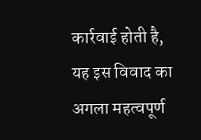कार्रवाई होती है, यह इस विवाद का अगला महत्वपूर्ण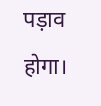पड़ाव होगा।